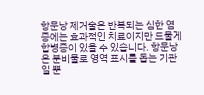항문낭 제거술은 반복되는 심한 염증에는 효과적인 치료이지만 드물게 합병증이 있을 수 있습니다. 항문낭은 분비물로 영역 표시를 돕는 기관일 뿐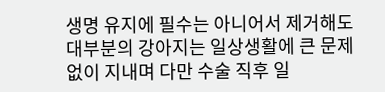생명 유지에 필수는 아니어서 제거해도 대부분의 강아지는 일상생활에 큰 문제 없이 지내며 다만 수술 직후 일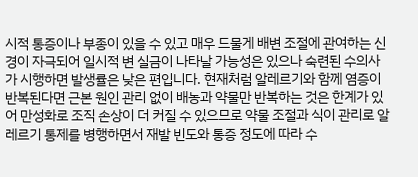시적 통증이나 부종이 있을 수 있고 매우 드물게 배변 조절에 관여하는 신경이 자극되어 일시적 변 실금이 나타날 가능성은 있으나 숙련된 수의사가 시행하면 발생률은 낮은 편입니다. 현재처럼 알레르기와 함께 염증이 반복된다면 근본 원인 관리 없이 배농과 약물만 반복하는 것은 한계가 있어 만성화로 조직 손상이 더 커질 수 있으므로 약물 조절과 식이 관리로 알레르기 통제를 병행하면서 재발 빈도와 통증 정도에 따라 수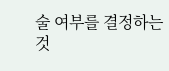술 여부를 결정하는 것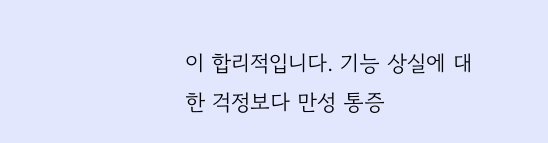이 합리적입니다. 기능 상실에 대한 걱정보다 만성 통증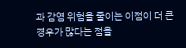과 감염 위험을 줄이는 이점이 더 큰 경우가 많다는 점을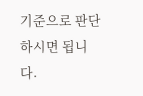기준으로 판단하시면 됩니다.